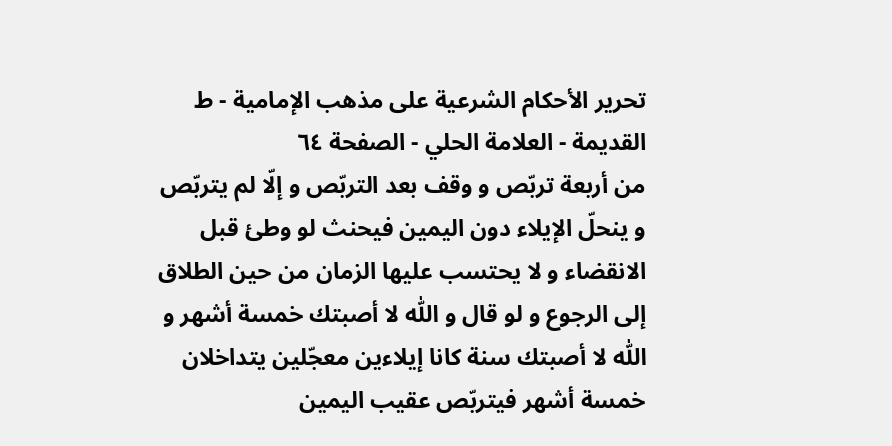تحرير الأحكام الشرعية على مذهب الإمامية - ط القديمة - العلامة الحلي - الصفحة ٦٤
من أربعة تربّص و وقف بعد التربّص و إلّا لم يتربّص و ينحلّ الإيلاء دون اليمين فيحنث لو وطئ قبل الانقضاء و لا يحتسب عليها الزمان من حين الطلاق إلى الرجوع و لو قال و اللّٰه لا أصبتك خمسة أشهر و اللّٰه لا أصبتك سنة كانا إيلاءين معجّلين يتداخلان خمسة أشهر فيتربّص عقيب اليمين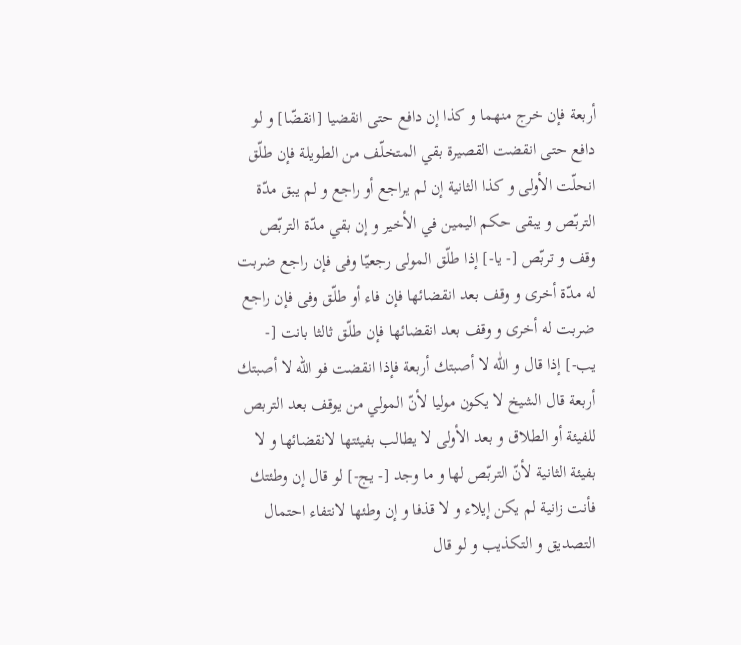أربعة فإن خرج منهما و كذا إن دافع حتى انقضيا [انقضّا] و لو دافع حتى انقضت القصيرة بقي المتخلّف من الطويلة فإن طلّق انحلّت الأولى و كذا الثانية إن لم يراجع أو راجع و لم يبق مدّة التربّص و يبقى حكم اليمين في الأخير و إن بقي مدّة التربّص وقف و تربّص [- يا-] إذا طلّق المولى رجعيّا وفى فإن راجع ضربت له مدّة أخرى و وقف بعد انقضائها فإن فاء أو طلّق وفى فإن راجع ضربت له أخرى و وقف بعد انقضائها فإن طلّق ثالثا بانت [- يب-] إذا قال و اللّٰه لا أصبتك أربعة فإذا انقضت فو اللّه لا أصبتك أربعة قال الشيخ لا يكون موليا لأنّ المولي من يوقف بعد التربص للفيئة أو الطلاق و بعد الأولى لا يطالب بفيئتها لانقضائها و لا بفيئة الثانية لأنّ التربّص لها و ما وجد [- يج-] لو قال إن وطئتك فأنت زانية لم يكن إيلاء و لا قذفا و إن وطئها لانتفاء احتمال التصديق و التكذيب و لو قال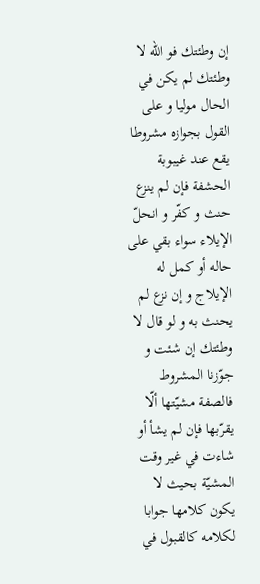إن وطئتك فو الله لا وطئتك لم يكن في الحال موليا و على القول بجوازه مشروطا يقع عند غيبوبة الحشفة فإن لم ينزع حنث و كفّر و انحلّ الإيلاء سواء بقي على حاله أو كمل له الإيلاج و إن نزع لم يحنث به و لو قال لا وطئتك إن شئت و جوّزنا المشروط فالصفة مشيّتها ألّا يقرّبها فإن لم يشأ أو شاءت في غير وقت المشيّة بحيث لا يكون كلامها جوابا لكلامه كالقبول في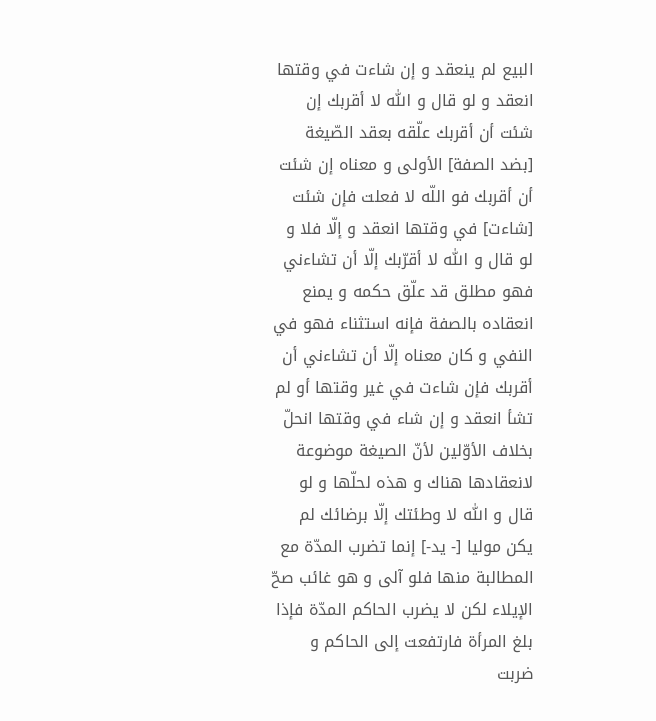البيع لم ينعقد و إن شاءت في وقتها انعقد و لو قال و اللّٰه لا أقربك إن شئت أن أقربك علّقه بعقد الصّيغة [بضد الصفة] الأولى و معناه إن شئت أن أقربك فو اللّه لا فعلت فإن شئت [شاءت] في وقتها انعقد و إلّا فلا و لو قال و اللّٰه لا أقرّبك إلّا أن تشاءني فهو مطلق قد علّق حكمه و يمنع انعقاده بالصفة فإنه استثناء فهو في النفي و كان معناه إلّا أن تشاءني أن أقربك فإن شاءت في غير وقتها أو لم تشأ انعقد و إن شاء في وقتها انحلّ بخلاف الأوّلين لأنّ الصيغة موضوعة لانعقادها هناك و هذه لحلّها و لو قال و اللّٰه لا وطئتك إلّا برضائك لم يكن موليا [- يد-] إنما تضرب المدّة مع المطالبة منها فلو آلى و هو غائب صحّ الإيلاء لكن لا يضرب الحاكم المدّة فإذا بلغ المرأة فارتفعت إلى الحاكم و ضربت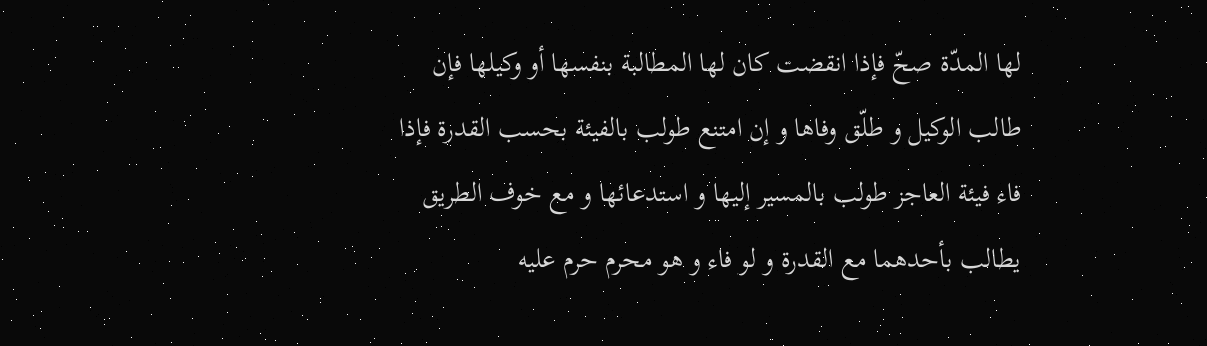لها المدّة صحّ فإذا انقضت كان لها المطالبة بنفسها أو وكيلها فإن طالب الوكيل و طلّق وفاها و إن امتنع طولب بالفيئة بحسب القدرة فإذا فاء فيئة العاجز طولب بالمسير إليها و استدعائها و مع خوف الطريق يطالب بأحدهما مع القدرة و لو فاء و هو محرم حرم عليه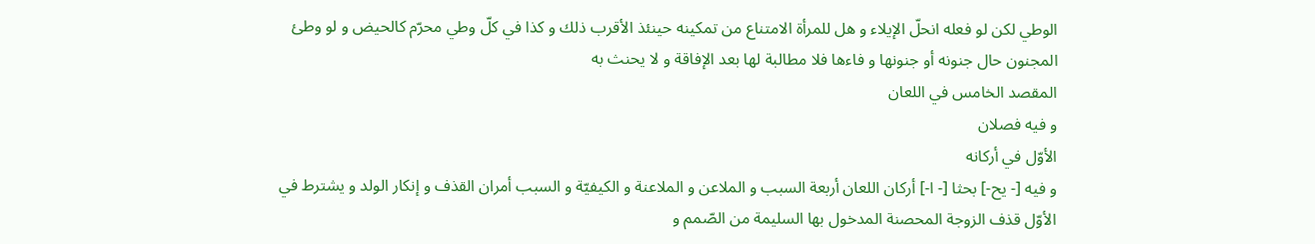الوطي لكن لو فعله انحلّ الإيلاء و هل للمرأة الامتناع من تمكينه حينئذ الأقرب ذلك و كذا في كلّ وطي محرّم كالحيض و لو وطئ المجنون حال جنونه أو جنونها و فاءها فلا مطالبة لها بعد الإفاقة و لا يحنث به
المقصد الخامس في اللعان
و فيه فصلان
الأوّل في أركانه
و فيه [- يح-] بحثا [- ا-] أركان اللعان أربعة السبب و الملاعن و الملاعنة و الكيفيّة و السبب أمران القذف و إنكار الولد و يشترط في الأوّل قذف الزوجة المحصنة المدخول بها السليمة من الصّمم و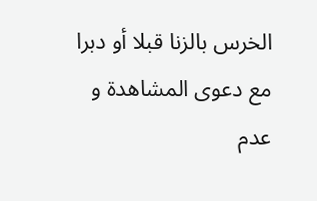الخرس بالزنا قبلا أو دبرا مع دعوى المشاهدة و عدم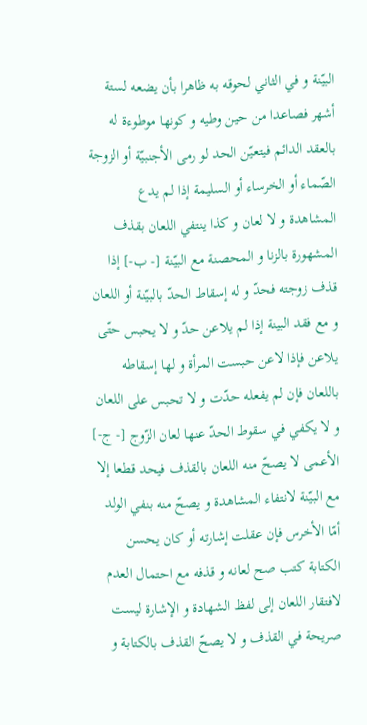البيّنة و في الثاني لحوقه به ظاهرا بأن يضعه لستة أشهر فصاعدا من حين وطيه و كونها موطوءة له بالعقد الدائم فيتعيّن الحد لو رمى الأجنبيّة أو الزوجة الصّماء أو الخرساء أو السليمة إذا لم يدع المشاهدة و لا لعان و كذا ينتفي اللعان بقذف المشهورة بالزنا و المحصنة مع البيّنة [- ب-] إذا قذف زوجته فحدّ و له إسقاط الحدّ بالبيّنة أو اللعان و مع فقد البينة إذا لم يلاعن حدّ و لا يحبس حتّى يلاعن فإذا لاعن حبست المرأة و لها إسقاطه باللعان فإن لم يفعله حدّت و لا تحبس على اللعان و لا يكفي في سقوط الحدّ عنها لعان الزّوج [- ج-] الأعمى لا يصحّ منه اللعان بالقذف فيحد قطعا إلا مع البيّنة لانتفاء المشاهدة و يصحّ منه بنفي الولد أمّا الأخرس فإن عقلت إشارته أو كان يحسن الكتابة كتب صح لعانه و قذفه مع احتمال العدم لافتقار اللعان إلى لفظ الشهادة و الإشارة ليست صريحة في القذف و لا يصحّ القذف بالكتابة و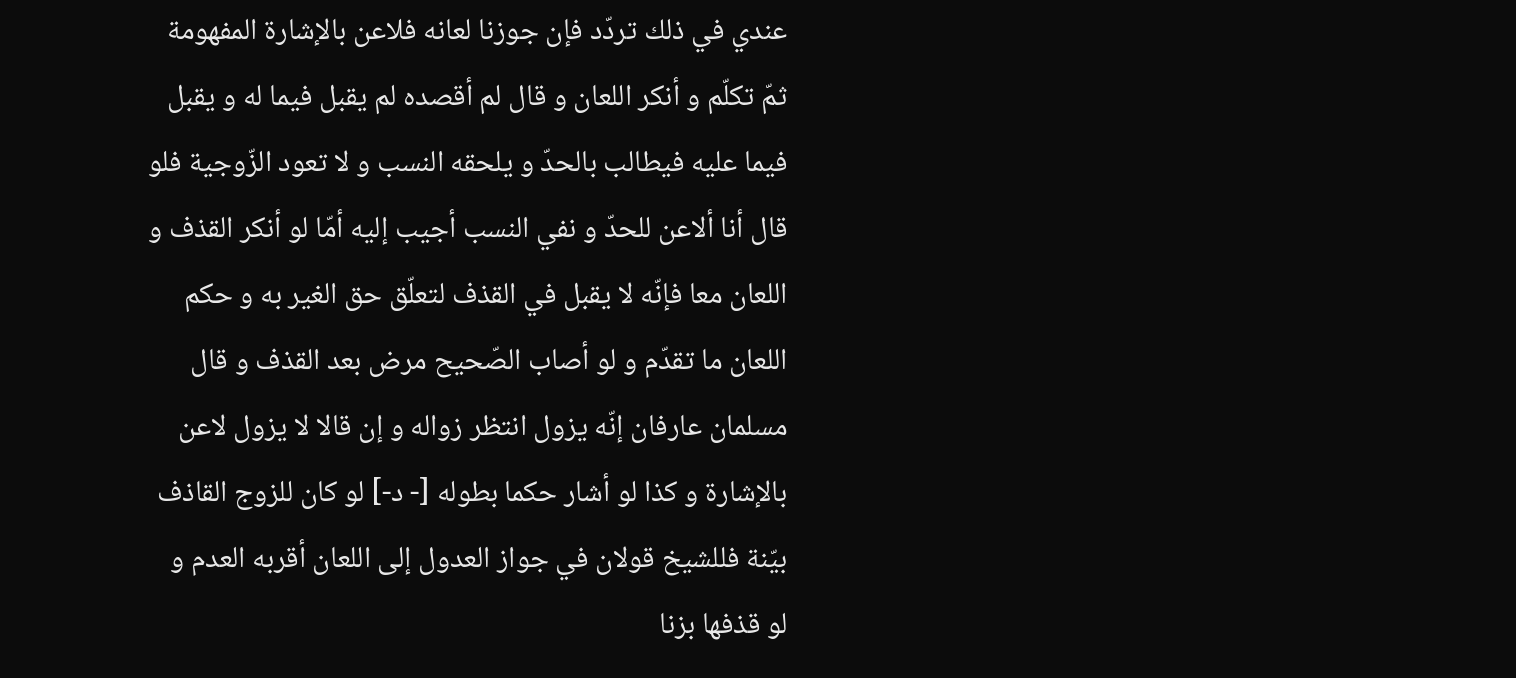عندي في ذلك تردّد فإن جوزنا لعانه فلاعن بالإشارة المفهومة ثمّ تكلّم و أنكر اللعان و قال لم أقصده لم يقبل فيما له و يقبل فيما عليه فيطالب بالحدّ و يلحقه النسب و لا تعود الزّوجية فلو قال أنا ألاعن للحدّ و نفي النسب أجيب إليه أمّا لو أنكر القذف و اللعان معا فإنّه لا يقبل في القذف لتعلّق حق الغير به و حكم اللعان ما تقدّم و لو أصاب الصّحيح مرض بعد القذف و قال مسلمان عارفان إنّه يزول انتظر زواله و إن قالا لا يزول لاعن بالإشارة و كذا لو أشار حكما بطوله [- د-] لو كان للزوج القاذف بيّنة فللشيخ قولان في جواز العدول إلى اللعان أقربه العدم و لو قذفها بزنا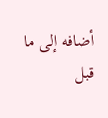أضافه إلى ما قبل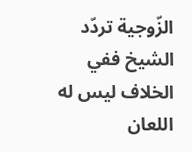الزّوجية تردّد الشيخ ففي الخلاف ليس له اللعان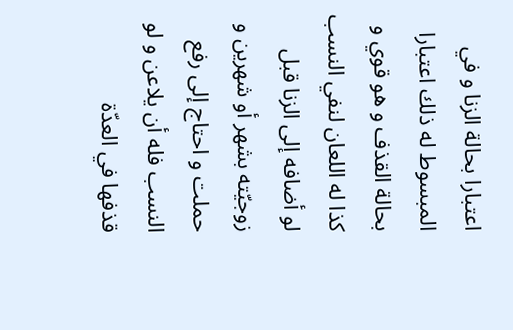اعتبارا بحالة الزنا و في المبسوط له ذلك اعتبارا بحالة القذف و هو قوي و كذا له اللعان لنفي النسب لو أضافه إلى الزنا قبل زوجيّته بشهر أو شهرين و حملت و احتاج إلى رفع النسب فله أن يلاعن و لو قذفها في العدّة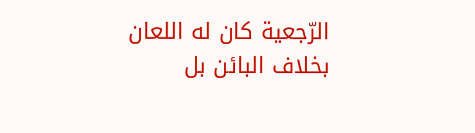الرّجعية كان له اللعان بخلاف البائن بل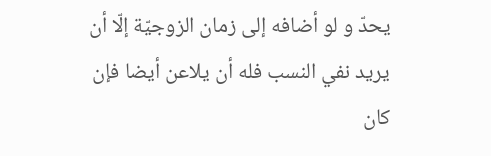يحدّ و لو أضافه إلى زمان الزوجيّة إلّا أن يريد نفي النسب فله أن يلاعن أيضا فإن كان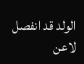الولد قد انفصل لاعن